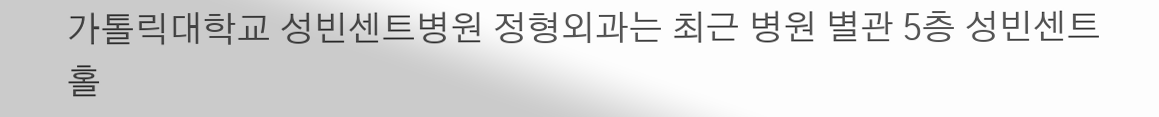가톨릭대학교 성빈센트병원 정형외과는 최근 병원 별관 5층 성빈센트홀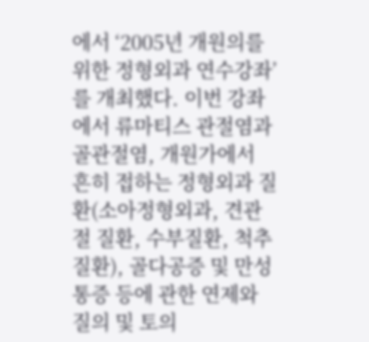에서 ‘2005년 개원의를 위한 정형외과 연수강좌’를 개최했다. 이번 강좌에서 류마티스 관절염과 골관절염, 개원가에서 흔히 접하는 정형외과 질환(소아정형외과, 견관절 질환, 수부질환, 척추질환), 골다공증 및 만성통증 등에 관한 연제와 질의 및 토의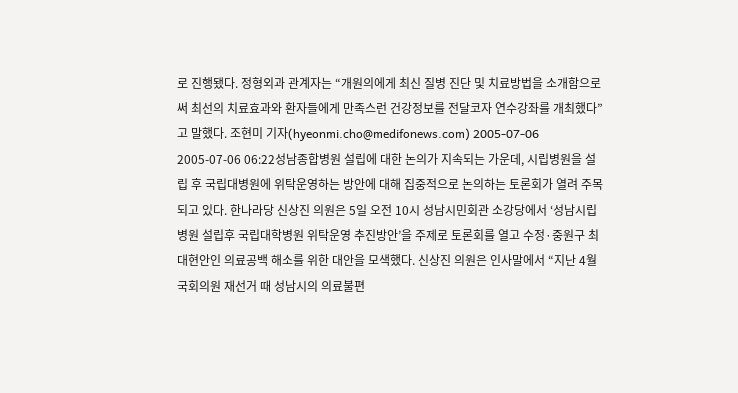로 진행됐다. 정형외과 관계자는 “개원의에게 최신 질병 진단 및 치료방법을 소개함으로써 최선의 치료효과와 환자들에게 만족스런 건강정보를 전달코자 연수강좌를 개최했다”고 말했다. 조현미 기자(hyeonmi.cho@medifonews.com) 2005-07-06
2005-07-06 06:22성남종합병원 설립에 대한 논의가 지속되는 가운데, 시립병원을 설립 후 국립대병원에 위탁운영하는 방안에 대해 집중적으로 논의하는 토론회가 열려 주목되고 있다. 한나라당 신상진 의원은 5일 오전 10시 성남시민회관 소강당에서 ‘성남시립병원 설립후 국립대학병원 위탁운영 추진방안’을 주제로 토론회를 열고 수정·중원구 최대현안인 의료공백 해소를 위한 대안을 모색했다. 신상진 의원은 인사말에서 “지난 4월 국회의원 재선거 때 성남시의 의료불편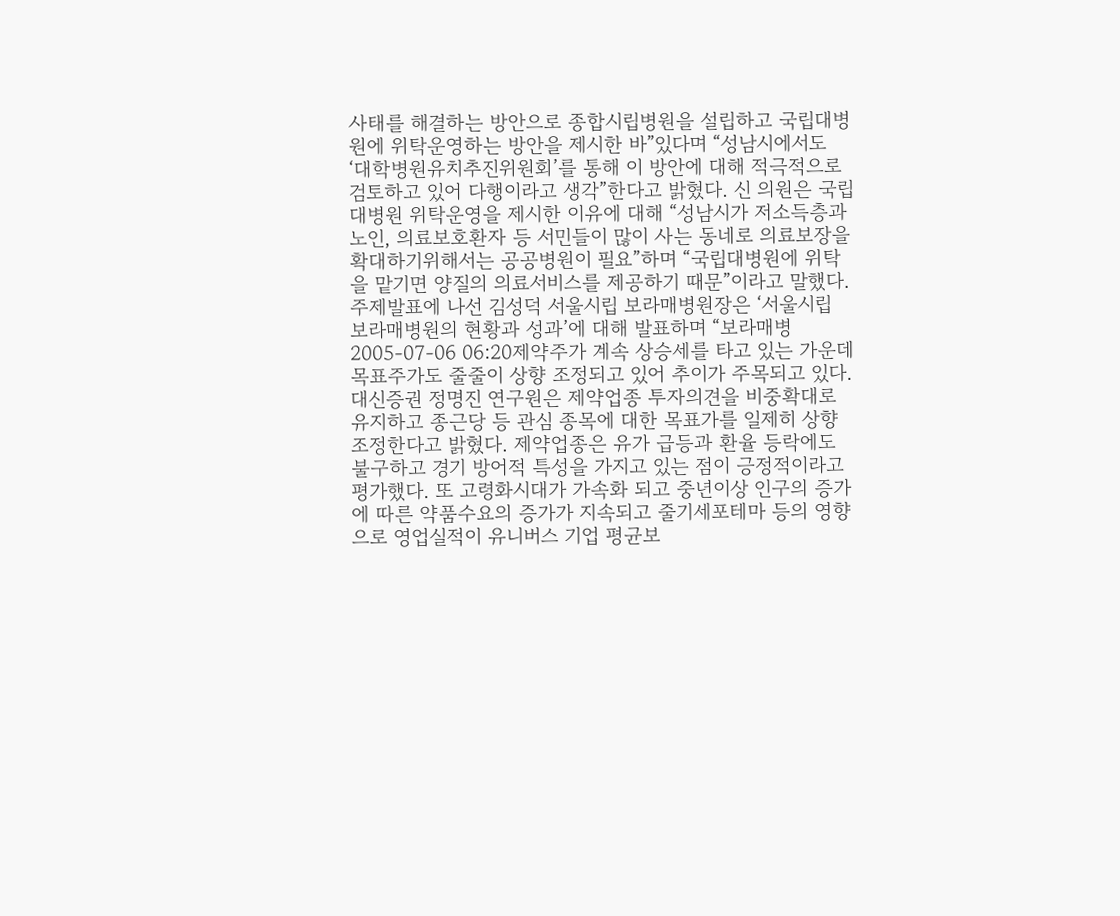사태를 해결하는 방안으로 종합시립병원을 설립하고 국립대병원에 위탁운영하는 방안을 제시한 바”있다며 “성남시에서도 ‘대학병원유치추진위원회’를 통해 이 방안에 대해 적극적으로 검토하고 있어 다행이라고 생각”한다고 밝혔다. 신 의원은 국립대병원 위탁운영을 제시한 이유에 대해 “성남시가 저소득층과 노인, 의료보호환자 등 서민들이 많이 사는 동네로 의료보장을 확대하기위해서는 공공병원이 필요”하며 “국립대병원에 위탁을 맡기면 양질의 의료서비스를 제공하기 때문”이라고 말했다. 주제발표에 나선 김성덕 서울시립 보라매병원장은 ‘서울시립 보라매병원의 현황과 성과’에 대해 발표하며 “보라매병
2005-07-06 06:20제약주가 계속 상승세를 타고 있는 가운데 목표주가도 줄줄이 상향 조정되고 있어 추이가 주목되고 있다. 대신증권 정명진 연구원은 제약업종 투자의견을 비중확대로 유지하고 종근당 등 관심 종목에 대한 목표가를 일제히 상향 조정한다고 밝혔다. 제약업종은 유가 급등과 환율 등락에도 불구하고 경기 방어적 특성을 가지고 있는 점이 긍정적이라고 평가했다. 또 고령화시대가 가속화 되고 중년이상 인구의 증가에 따른 약품수요의 증가가 지속되고 줄기세포테마 등의 영향으로 영업실적이 유니버스 기업 평균보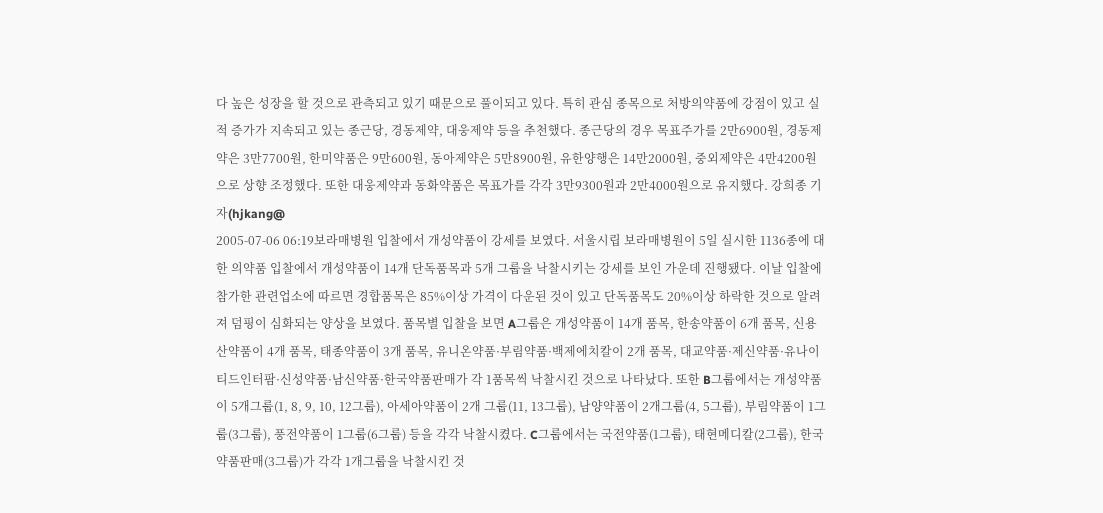다 높은 성장을 할 것으로 관측되고 있기 때문으로 풀이되고 있다. 특히 관심 종목으로 처방의약품에 강점이 있고 실적 증가가 지속되고 있는 종근당, 경동제약, 대웅제약 등을 추천했다. 종근당의 경우 목표주가를 2만6900원, 경동제약은 3만7700원, 한미약품은 9만600원, 동아제약은 5만8900원, 유한양행은 14만2000원, 중외제약은 4만4200원으로 상향 조정했다. 또한 대웅제약과 동화약품은 목표가를 각각 3만9300원과 2만4000원으로 유지했다. 강희종 기자(hjkang@
2005-07-06 06:19보라매병원 입찰에서 개성약품이 강세를 보였다. 서울시립 보라매병원이 5일 실시한 1136종에 대한 의약품 입찰에서 개성약품이 14개 단독품목과 5개 그룹을 낙찰시키는 강세를 보인 가운데 진행됐다. 이날 입찰에 참가한 관련업소에 따르면 경합품목은 85%이상 가격이 다운된 것이 있고 단독품목도 20%이상 하락한 것으로 알려져 덤핑이 심화되는 양상을 보였다. 품목별 입찰을 보면 A그룹은 개성약품이 14개 품목, 한송약품이 6개 품목, 신용산약품이 4개 품목, 태종약품이 3개 품목, 유니온약품·부림약품·백제에치칼이 2개 품목, 대교약품·제신약품·유나이티드인터팜·신성약품·남신약품·한국약품판매가 각 1품목씩 낙찰시킨 것으로 나타났다. 또한 B그룹에서는 개성약품이 5개그룹(1, 8, 9, 10, 12그룹), 아세아약품이 2개 그룹(11, 13그룹), 남양약품이 2개그룹(4, 5그룹), 부림약품이 1그룹(3그룹), 풍전약품이 1그룹(6그룹) 등을 각각 낙찰시켰다. C그룹에서는 국전약품(1그룹), 태현메디칼(2그룹), 한국약품판매(3그룹)가 각각 1개그룹을 낙찰시킨 것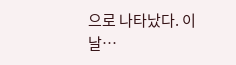으로 나타났다. 이날…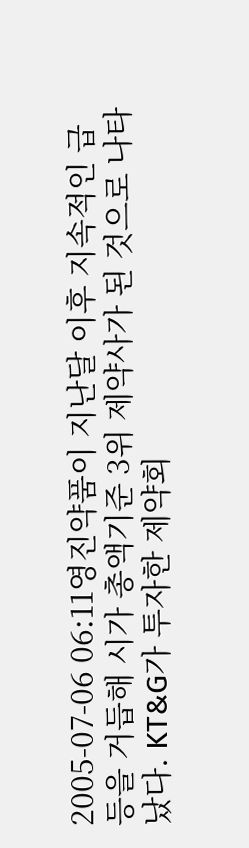2005-07-06 06:11영진약품이 지난달 이후 지속적인 급등을 거듭해 시가 총액기준 3위 제약사가 된 것으로 나타났다. KT&G가 투자한 제약회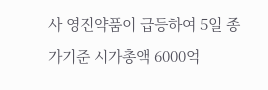사 영진약품이 급등하여 5일 종가기준 시가총액 6000억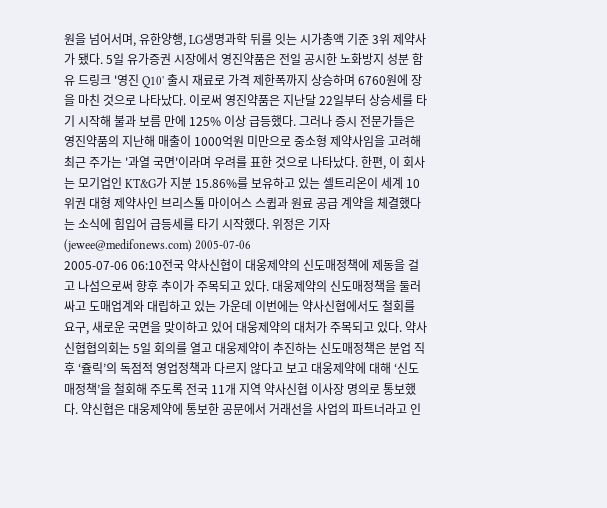원을 넘어서며, 유한양행, LG생명과학 뒤를 잇는 시가총액 기준 3위 제약사가 됐다. 5일 유가증권 시장에서 영진약품은 전일 공시한 노화방지 성분 함유 드링크 '영진 Q10' 출시 재료로 가격 제한폭까지 상승하며 6760원에 장을 마친 것으로 나타났다. 이로써 영진약품은 지난달 22일부터 상승세를 타기 시작해 불과 보름 만에 125% 이상 급등했다. 그러나 증시 전문가들은 영진약품의 지난해 매출이 1000억원 미만으로 중소형 제약사임을 고려해 최근 주가는 '과열 국면'이라며 우려를 표한 것으로 나타났다. 한편, 이 회사는 모기업인 KT&G가 지분 15.86%를 보유하고 있는 셀트리온이 세계 10위권 대형 제약사인 브리스톨 마이어스 스큅과 원료 공급 계약을 체결했다는 소식에 힘입어 급등세를 타기 시작했다. 위정은 기자(jewee@medifonews.com) 2005-07-06
2005-07-06 06:10전국 약사신협이 대웅제약의 신도매정책에 제동을 걸고 나섬으로써 향후 추이가 주목되고 있다. 대웅제약의 신도매정책을 둘러싸고 도매업계와 대립하고 있는 가운데 이번에는 약사신협에서도 철회를 요구, 새로운 국면을 맞이하고 있어 대웅제약의 대처가 주목되고 있다. 약사신협협의회는 5일 회의를 열고 대웅제약이 추진하는 신도매정책은 분업 직후 ‘쥴릭’의 독점적 영업정책과 다르지 않다고 보고 대웅제약에 대해 ‘신도매정책’을 철회해 주도록 전국 11개 지역 약사신협 이사장 명의로 통보했다. 약신협은 대웅제약에 통보한 공문에서 거래선을 사업의 파트너라고 인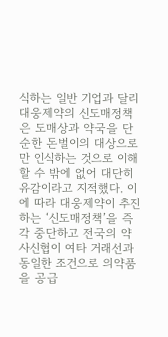식하는 일반 기업과 달리 대웅제약의 신도매정책은 도매상과 약국을 단순한 돈벌이의 대상으로만 인식하는 것으로 이해할 수 밖에 없어 대단히 유감이라고 지적했다. 이에 따라 대웅제약이 추진하는 ‘신도매정책’을 즉각 중단하고 전국의 약사신협이 여타 거래선과 동일한 조건으로 의약품을 공급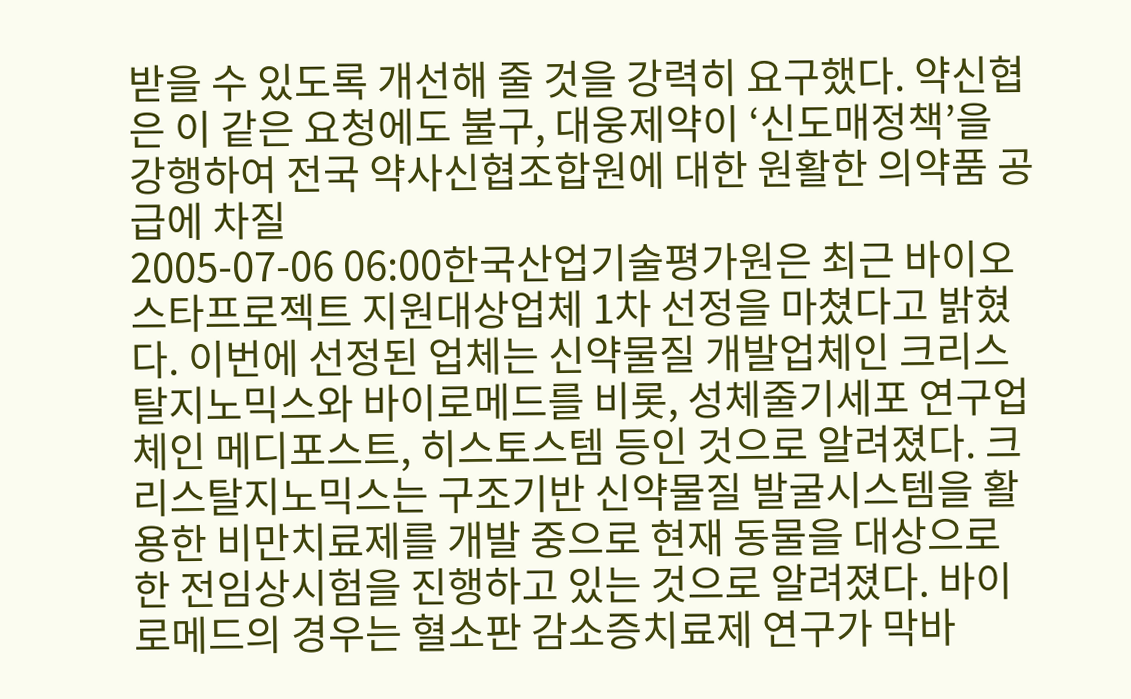받을 수 있도록 개선해 줄 것을 강력히 요구했다. 약신협은 이 같은 요청에도 불구, 대웅제약이 ‘신도매정책’을 강행하여 전국 약사신협조합원에 대한 원활한 의약품 공급에 차질
2005-07-06 06:00한국산업기술평가원은 최근 바이오스타프로젝트 지원대상업체 1차 선정을 마쳤다고 밝혔다. 이번에 선정된 업체는 신약물질 개발업체인 크리스탈지노믹스와 바이로메드를 비롯, 성체줄기세포 연구업체인 메디포스트, 히스토스템 등인 것으로 알려졌다. 크리스탈지노믹스는 구조기반 신약물질 발굴시스템을 활용한 비만치료제를 개발 중으로 현재 동물을 대상으로 한 전임상시험을 진행하고 있는 것으로 알려졌다. 바이로메드의 경우는 혈소판 감소증치료제 연구가 막바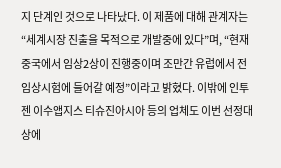지 단계인 것으로 나타났다. 이 제품에 대해 관계자는 “세계시장 진출을 목적으로 개발중에 있다”며, “현재 중국에서 임상2상이 진행중이며 조만간 유럽에서 전 임상시험에 들어갈 예정”이라고 밝혔다. 이밖에 인투젠 이수앱지스 티슈진아시아 등의 업체도 이번 선정대상에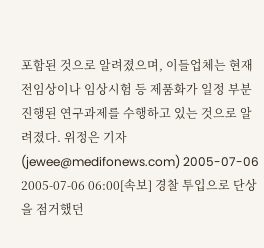포함된 것으로 알려졌으며, 이들업체는 현재 전임상이나 임상시험 등 제품화가 일정 부분 진행된 연구과제를 수행하고 있는 것으로 알려졌다. 위정은 기자(jewee@medifonews.com) 2005-07-06
2005-07-06 06:00[속보] 경찰 투입으로 단상을 점거했던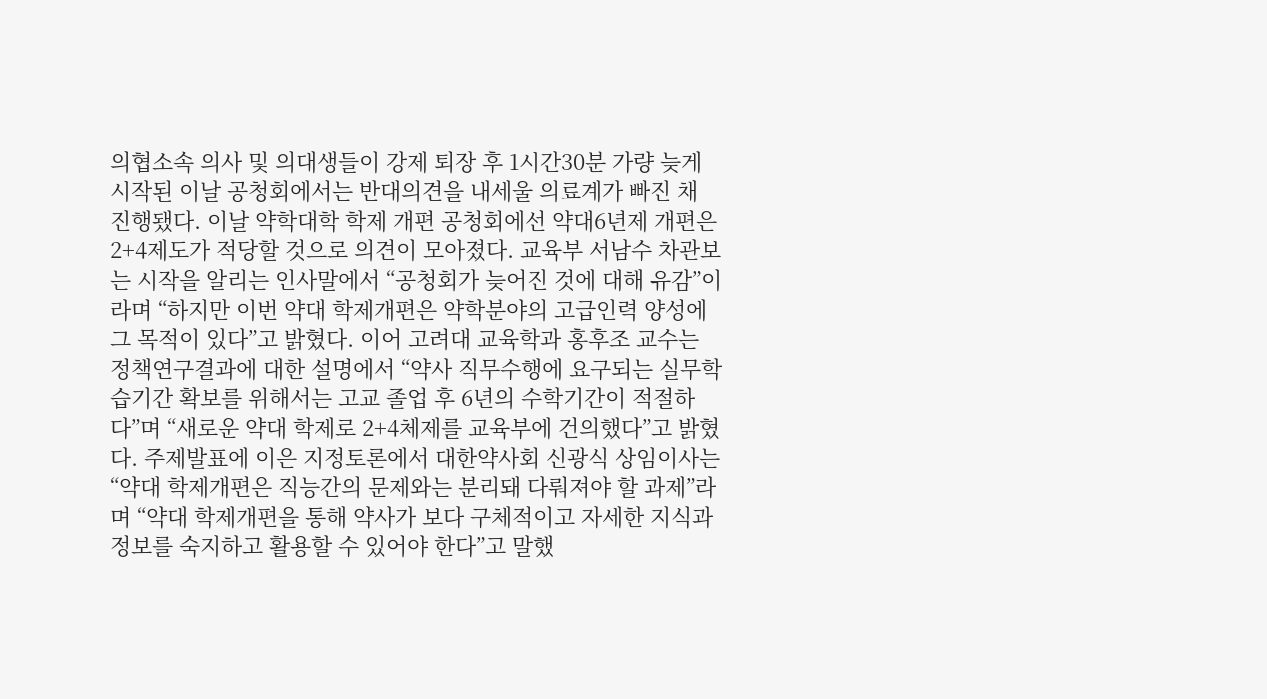의협소속 의사 및 의대생들이 강제 퇴장 후 1시간30분 가량 늦게 시작된 이날 공청회에서는 반대의견을 내세울 의료계가 빠진 채 진행됐다. 이날 약학대학 학제 개편 공청회에선 약대6년제 개편은 2+4제도가 적당할 것으로 의견이 모아졌다. 교육부 서남수 차관보는 시작을 알리는 인사말에서 “공청회가 늦어진 것에 대해 유감”이라며 “하지만 이번 약대 학제개편은 약학분야의 고급인력 양성에 그 목적이 있다”고 밝혔다. 이어 고려대 교육학과 홍후조 교수는 정책연구결과에 대한 설명에서 “약사 직무수행에 요구되는 실무학습기간 확보를 위해서는 고교 졸업 후 6년의 수학기간이 적절하다”며 “새로운 약대 학제로 2+4체제를 교육부에 건의했다”고 밝혔다. 주제발표에 이은 지정토론에서 대한약사회 신광식 상임이사는 “약대 학제개편은 직능간의 문제와는 분리돼 다뤄져야 할 과제”라며 “약대 학제개편을 통해 약사가 보다 구체적이고 자세한 지식과 정보를 숙지하고 활용할 수 있어야 한다”고 말했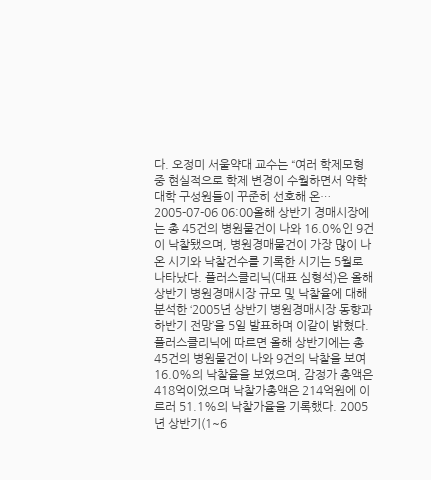다. 오정미 서울약대 교수는 “여러 학제모형 중 현실적으로 학제 변경이 수월하면서 약학대학 구성원들이 꾸준히 선호해 온…
2005-07-06 06:00올해 상반기 경매시장에는 총 45건의 병원물건이 나와 16.0%인 9건이 낙찰됐으며, 병원경매물건이 가장 많이 나온 시기와 낙찰건수를 기록한 시기는 5월로 나타났다. 플러스클리닉(대표 심형석)은 올해 상반기 병원경매시장 규모 및 낙찰율에 대해 분석한 ‘2005년 상반기 병원경매시장 동향과 하반기 전망’을 5일 발표하며 이같이 밝혔다. 플러스클리닉에 따르면 올해 상반기에는 총 45건의 병원물건이 나와 9건의 낙찰을 보여 16.0%의 낙찰율을 보였으며, 감정가 총액은 418억이었으며 낙찰가총액은 214억원에 이르러 51.1%의 낙찰가율을 기록했다. 2005년 상반기(1~6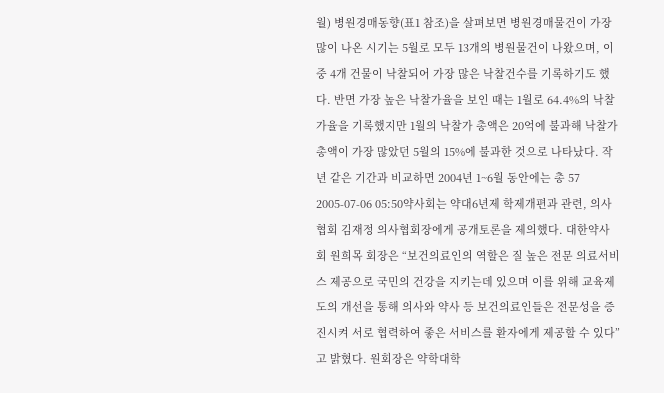월) 병원경매동향(표1 참조)을 살펴보면 병원경매물건이 가장 많이 나온 시기는 5월로 모두 13개의 병원물건이 나왔으며, 이 중 4개 건물이 낙찰되어 가장 많은 낙찰건수를 기록하기도 했다. 반면 가장 높은 낙찰가율을 보인 때는 1월로 64.4%의 낙찰가율을 기록했지만 1월의 낙찰가 총액은 20억에 불과해 낙찰가 총액이 가장 많았던 5월의 15%에 불과한 것으로 나타났다. 작년 같은 기간과 비교하면 2004년 1~6월 동안에는 총 57
2005-07-06 05:50약사회는 약대6년제 학제개편과 관련, 의사협회 김재정 의사협회장에게 공개토론을 제의했다. 대한약사회 원희목 회장은 “보건의료인의 역할은 질 높은 전문 의료서비스 제공으로 국민의 건강을 지키는데 있으며 이를 위해 교육제도의 개선을 통해 의사와 약사 등 보건의료인들은 전문성을 증진시켜 서로 협력하여 좋은 서비스를 환자에게 제공할 수 있다”고 밝혔다. 원회장은 약학대학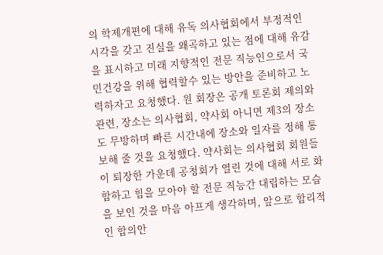의 학제개편에 대해 유독 의사협회에서 부정적인 시각을 갖고 진실을 왜곡하고 있는 점에 대해 유감을 표시하고 미래 지향적인 전문 직능인으로서 국민건강을 위해 협력할수 있는 방안을 준비하고 노력하자고 요청했다. 원 회장은 공개 토론회 제의와 관련, 장소는 의사협회, 약사회 아니면 제3의 장소도 무방하며 빠른 시간내에 장소와 일자를 정해 통보해 줄 것을 요청했다. 약사회는 의사협회 회원들이 퇴장한 가운데 공청회가 열린 것에 대해 서로 화합하고 힘을 모아야 할 전문 직능간 대립하는 모습을 보인 것을 마음 아프게 생각하며, 앞으로 합리적인 합의안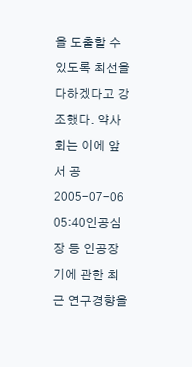을 도출할 수 있도록 최선을 다하겠다고 강조했다. 약사회는 이에 앞서 공
2005-07-06 05:40인공심장 등 인공장기에 관한 최근 연구경향을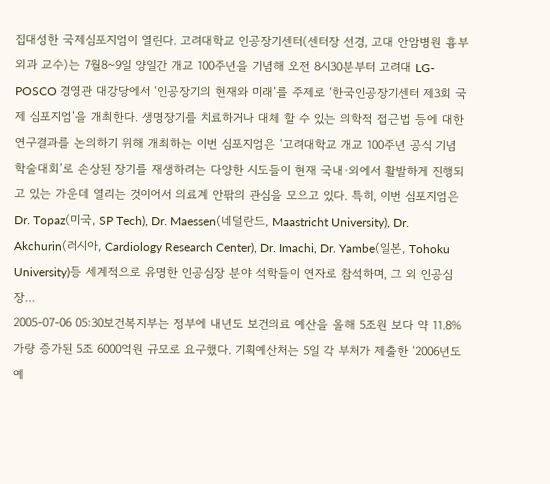집대성한 국제심포지엄이 열린다. 고려대학교 인공장기센터(센터장 선경, 고대 안암병원 흉부외과 교수)는 7월8~9일 양일간 개교 100주년을 기념해 오전 8시30분부터 고려대 LG-POSCO 경영관 대강당에서 ‘인공장기의 현재와 미래’를 주제로 ‘한국인공장기센터 제3회 국제 심포지엄’을 개최한다. 생명장기를 치료하거나 대체 할 수 있는 의학적 접근법 등에 대한 연구결과를 논의하기 위해 개최하는 이번 심포지엄은 ‘고려대학교 개교 100주년 공식 기념 학술대회’로 손상된 장기를 재생하려는 다양한 시도들이 현재 국내·외에서 활발하게 진행되고 있는 가운데 열리는 것이어서 의료계 안팎의 관심을 모으고 있다. 특히, 이번 심포지엄은 Dr. Topaz(미국, SP Tech), Dr. Maessen(네덜란드, Maastricht University), Dr. Akchurin(러시아, Cardiology Research Center), Dr. Imachi, Dr. Yambe(일본, Tohoku University)등 세계적으로 유명한 인공심장 분야 석학들이 연자로 참석하며, 그 외 인공심장…
2005-07-06 05:30보건복지부는 정부에 내년도 보건의료 예산을 올해 5조원 보다 약 11.8% 가량 증가된 5조 6000억원 규모로 요구했다. 기획예산처는 5일 각 부처가 제출한 ‘2006년도 예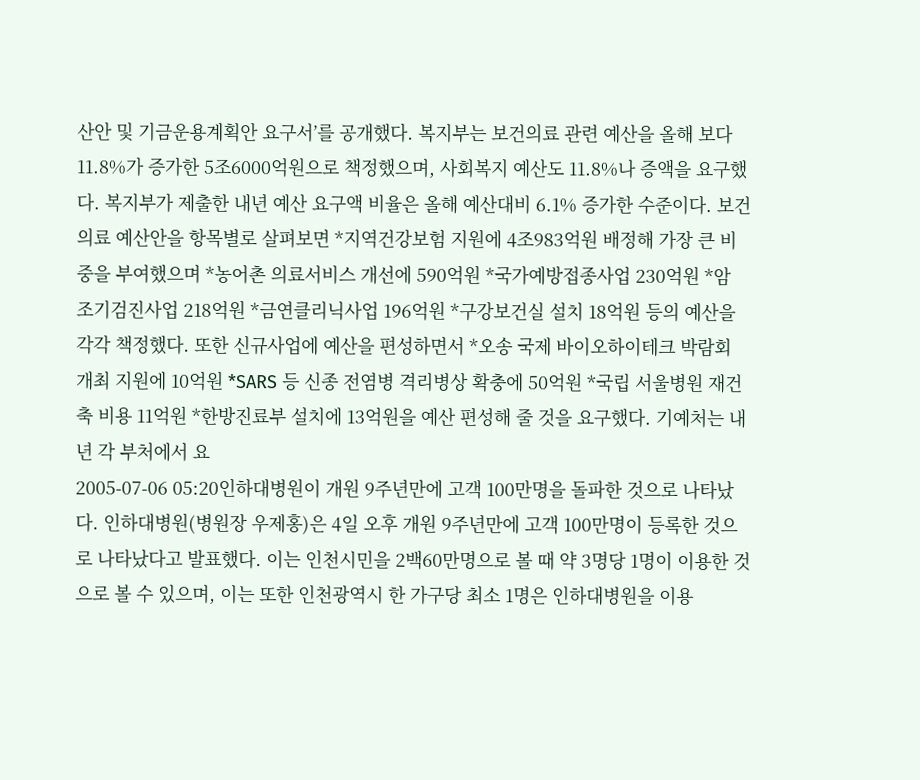산안 및 기금운용계획안 요구서’를 공개했다. 복지부는 보건의료 관련 예산을 올해 보다 11.8%가 증가한 5조6000억원으로 책정했으며, 사회복지 예산도 11.8%나 증액을 요구했다. 복지부가 제출한 내년 예산 요구액 비율은 올해 예산대비 6.1% 증가한 수준이다. 보건의료 예산안을 항목별로 살펴보면 *지역건강보험 지원에 4조983억원 배정해 가장 큰 비중을 부여했으며 *농어촌 의료서비스 개선에 590억원 *국가예방접종사업 230억원 *암 조기검진사업 218억원 *금연클리닉사업 196억원 *구강보건실 설치 18억원 등의 예산을 각각 책정했다. 또한 신규사업에 예산을 편성하면서 *오송 국제 바이오하이테크 박람회 개최 지원에 10억원 *SARS 등 신종 전염병 격리병상 확충에 50억원 *국립 서울병원 재건축 비용 11억원 *한방진료부 설치에 13억원을 예산 편성해 줄 것을 요구했다. 기예처는 내년 각 부처에서 요
2005-07-06 05:20인하대병원이 개원 9주년만에 고객 100만명을 돌파한 것으로 나타났다. 인하대병원(병원장 우제홍)은 4일 오후 개원 9주년만에 고객 100만명이 등록한 것으로 나타났다고 발표했다. 이는 인천시민을 2백60만명으로 볼 때 약 3명당 1명이 이용한 것으로 볼 수 있으며, 이는 또한 인천광역시 한 가구당 최소 1명은 인하대병원을 이용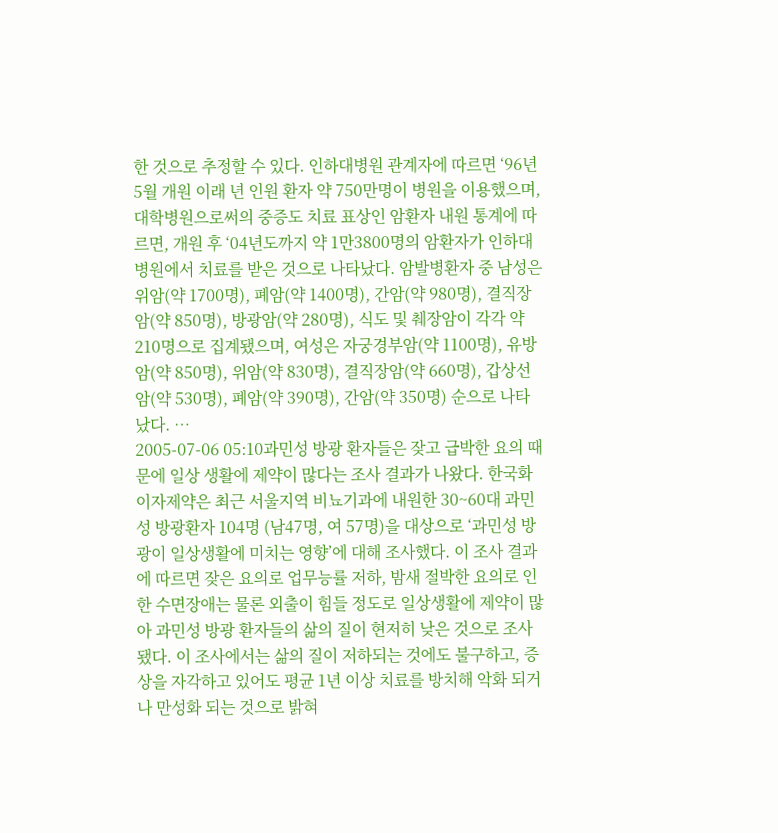한 것으로 추정할 수 있다. 인하대병원 관계자에 따르면 ‘96년 5월 개원 이래 년 인원 환자 약 750만명이 병원을 이용했으며, 대학병원으로써의 중증도 치료 표상인 암환자 내원 통계에 따르면, 개원 후 ‘04년도까지 약 1만3800명의 암환자가 인하대병원에서 치료를 받은 것으로 나타났다. 암발병환자 중 남성은 위암(약 1700명), 폐암(약 1400명), 간암(약 980명), 결직장암(약 850명), 방광암(약 280명), 식도 및 췌장암이 각각 약 210명으로 집계됐으며, 여성은 자궁경부암(약 1100명), 유방암(약 850명), 위암(약 830명), 결직장암(약 660명), 갑상선암(약 530명), 폐암(약 390명), 간암(약 350명) 순으로 나타났다. …
2005-07-06 05:10과민성 방광 환자들은 잦고 급박한 요의 때문에 일상 생활에 제약이 많다는 조사 결과가 나왔다. 한국화이자제약은 최근 서울지역 비뇨기과에 내원한 30~60대 과민성 방광환자 104명 (남47명, 여 57명)을 대상으로 ‘과민성 방광이 일상생활에 미치는 영향’에 대해 조사했다. 이 조사 결과에 따르면 잦은 요의로 업무능률 저하, 밤새 절박한 요의로 인한 수면장애는 물론 외출이 힘들 정도로 일상생활에 제약이 많아 과민성 방광 환자들의 삶의 질이 현저히 낮은 것으로 조사됐다. 이 조사에서는 삶의 질이 저하되는 것에도 불구하고, 증상을 자각하고 있어도 평균 1년 이상 치료를 방치해 악화 되거나 만성화 되는 것으로 밝혀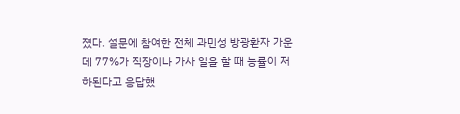졌다. 설문에 참여한 전체 과민성 방광환자 가운데 77%가 직장이나 가사 일을 할 때 능률이 저하된다고 응답했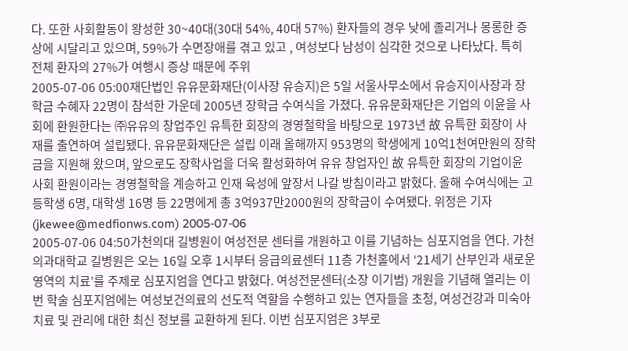다. 또한 사회활동이 왕성한 30~40대(30대 54%, 40대 57%) 환자들의 경우 낮에 졸리거나 몽롱한 증상에 시달리고 있으며, 59%가 수면장애를 겪고 있고 , 여성보다 남성이 심각한 것으로 나타났다. 특히 전체 환자의 27%가 여행시 증상 때문에 주위
2005-07-06 05:00재단법인 유유문화재단(이사장 유승지)은 5일 서울사무소에서 유승지이사장과 장학금 수혜자 22명이 참석한 가운데 2005년 장학금 수여식을 가졌다. 유유문화재단은 기업의 이윤을 사회에 환원한다는 ㈜유유의 창업주인 유특한 회장의 경영철학을 바탕으로 1973년 故 유특한 회장이 사재를 출연하여 설립됐다. 유유문화재단은 설립 이래 올해까지 953명의 학생에게 10억1천여만원의 장학금을 지원해 왔으며, 앞으로도 장학사업을 더욱 활성화하여 유유 창업자인 故 유특한 회장의 기업이윤 사회 환원이라는 경영철학을 계승하고 인재 육성에 앞장서 나갈 방침이라고 밝혔다. 올해 수여식에는 고등학생 6명, 대학생 16명 등 22명에게 총 3억937만2000원의 장학금이 수여됐다. 위정은 기자(jkewee@medfionws.com) 2005-07-06
2005-07-06 04:50가천의대 길병원이 여성전문 센터를 개원하고 이를 기념하는 심포지엄을 연다. 가천의과대학교 길병원은 오는 16일 오후 1시부터 응급의료센터 11층 가천홀에서 ‘21세기 산부인과 새로운 영역의 치료’를 주제로 심포지엄을 연다고 밝혔다. 여성전문센터(소장 이기범) 개원을 기념해 열리는 이번 학술 심포지엄에는 여성보건의료의 선도적 역할을 수행하고 있는 연자들을 초청, 여성건강과 미숙아 치료 및 관리에 대한 최신 정보를 교환하게 된다. 이번 심포지엄은 3부로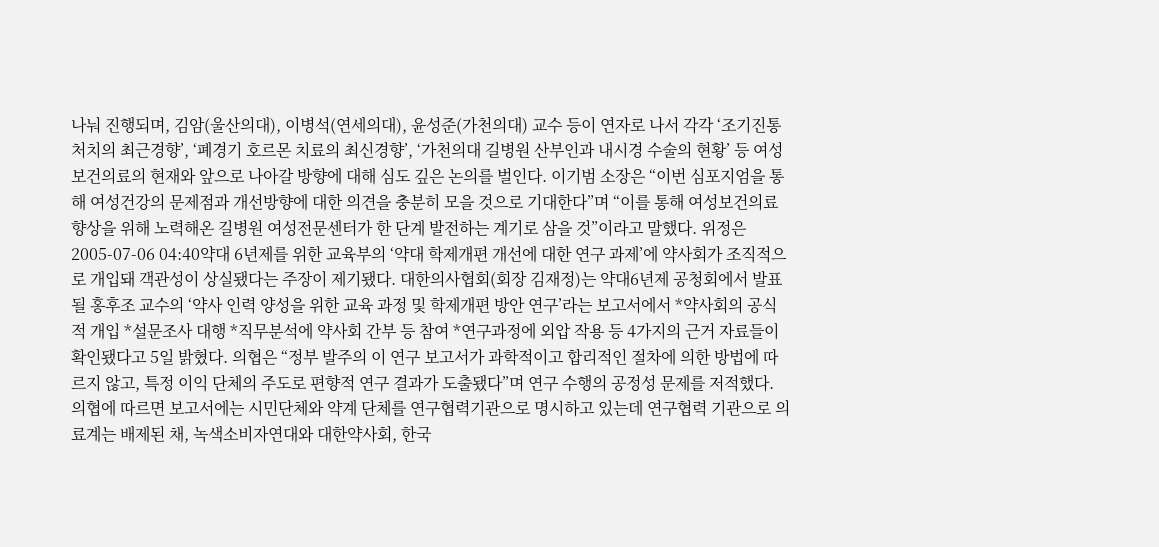나눠 진행되며, 김암(울산의대), 이병석(연세의대), 윤성준(가천의대) 교수 등이 연자로 나서 각각 ‘조기진통 처치의 최근경향’, ‘폐경기 호르몬 치료의 최신경향’, ‘가천의대 길병원 산부인과 내시경 수술의 현황’ 등 여성보건의료의 현재와 앞으로 나아갈 방향에 대해 심도 깊은 논의를 벌인다. 이기범 소장은 “이번 심포지엄을 통해 여성건강의 문제점과 개선방향에 대한 의견을 충분히 모을 것으로 기대한다”며 “이를 통해 여성보건의료 향상을 위해 노력해온 길병원 여성전문센터가 한 단계 발전하는 계기로 삼을 것”이라고 말했다. 위정은
2005-07-06 04:40약대 6년제를 위한 교육부의 ‘약대 학제개편 개선에 대한 연구 과제’에 약사회가 조직적으로 개입돼 객관성이 상실됐다는 주장이 제기됐다. 대한의사협회(회장 김재정)는 약대6년제 공청회에서 발표될 홍후조 교수의 ‘약사 인력 양성을 위한 교육 과정 및 학제개편 방안 연구’라는 보고서에서 *약사회의 공식적 개입 *설문조사 대행 *직무분석에 약사회 간부 등 참여 *연구과정에 외압 작용 등 4가지의 근거 자료들이 확인됐다고 5일 밝혔다. 의협은 “정부 발주의 이 연구 보고서가 과학적이고 합리적인 절차에 의한 방법에 따르지 않고, 특정 이익 단체의 주도로 편향적 연구 결과가 도출됐다”며 연구 수행의 공정성 문제를 저적했다. 의협에 따르면 보고서에는 시민단체와 약계 단체를 연구협력기관으로 명시하고 있는데 연구협력 기관으로 의료계는 배제된 채, 녹색소비자연대와 대한약사회, 한국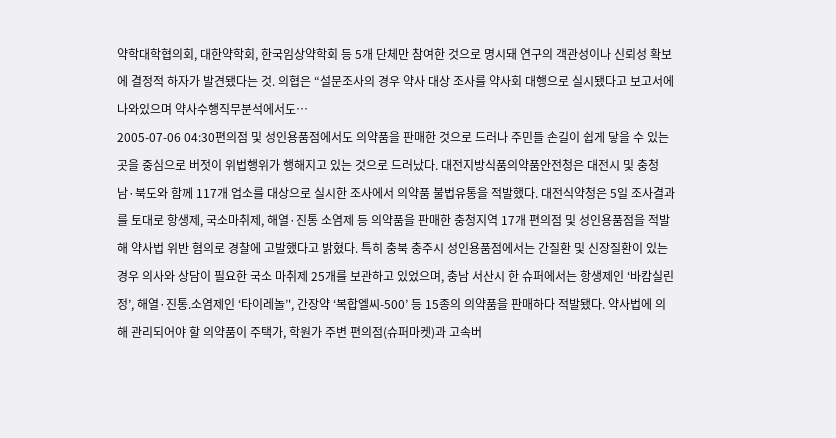약학대학협의회, 대한약학회, 한국임상약학회 등 5개 단체만 참여한 것으로 명시돼 연구의 객관성이나 신뢰성 확보에 결정적 하자가 발견됐다는 것. 의협은 “설문조사의 경우 약사 대상 조사를 약사회 대행으로 실시됐다고 보고서에 나와있으며 약사수행직무분석에서도…
2005-07-06 04:30편의점 및 성인용품점에서도 의약품을 판매한 것으로 드러나 주민들 손길이 쉽게 닿을 수 있는 곳을 중심으로 버젓이 위법행위가 행해지고 있는 것으로 드러났다. 대전지방식품의약품안전청은 대전시 및 충청남·북도와 함께 117개 업소를 대상으로 실시한 조사에서 의약품 불법유통을 적발했다. 대전식약청은 5일 조사결과를 토대로 항생제, 국소마취제, 해열·진통 소염제 등 의약품을 판매한 충청지역 17개 편의점 및 성인용품점을 적발해 약사법 위반 혐의로 경찰에 고발했다고 밝혔다. 특히 충북 충주시 성인용품점에서는 간질환 및 신장질환이 있는 경우 의사와 상담이 필요한 국소 마취제 25개를 보관하고 있었으며, 충남 서산시 한 슈퍼에서는 항생제인 ‘바캄실린정’, 해열·진통.소염제인 ‘타이레놀’', 간장약 ‘복합엘씨-500’ 등 15종의 의약품을 판매하다 적발됐다. 약사법에 의해 관리되어야 할 의약품이 주택가, 학원가 주변 편의점(슈퍼마켓)과 고속버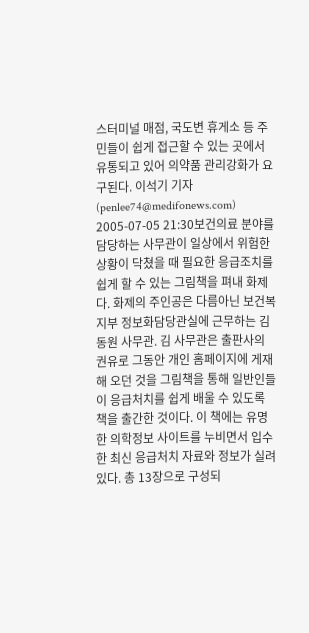스터미널 매점, 국도변 휴게소 등 주민들이 쉽게 접근할 수 있는 곳에서 유통되고 있어 의약품 관리강화가 요구된다. 이석기 기자(penlee74@medifonews.com)
2005-07-05 21:30보건의료 분야를 담당하는 사무관이 일상에서 위험한 상황이 닥쳤을 때 필요한 응급조치를 쉽게 할 수 있는 그림책을 펴내 화제다. 화제의 주인공은 다름아닌 보건복지부 정보화담당관실에 근무하는 김동원 사무관. 김 사무관은 출판사의 권유로 그동안 개인 홈페이지에 게재해 오던 것을 그림책을 통해 일반인들이 응급처치를 쉽게 배울 수 있도록 책을 출간한 것이다. 이 책에는 유명한 의학정보 사이트를 누비면서 입수한 최신 응급처치 자료와 정보가 실려있다. 총 13장으로 구성되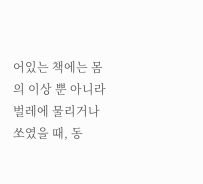어있는 책에는 몸의 이상 뿐 아니라 벌레에 물리거나 쏘였을 때, 동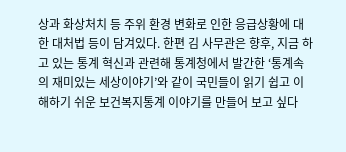상과 화상처치 등 주위 환경 변화로 인한 응급상황에 대한 대처법 등이 담겨있다. 한편 김 사무관은 향후, 지금 하고 있는 통계 혁신과 관련해 통계청에서 발간한 ‘통계속의 재미있는 세상이야기’와 같이 국민들이 읽기 쉽고 이해하기 쉬운 보건복지통계 이야기를 만들어 보고 싶다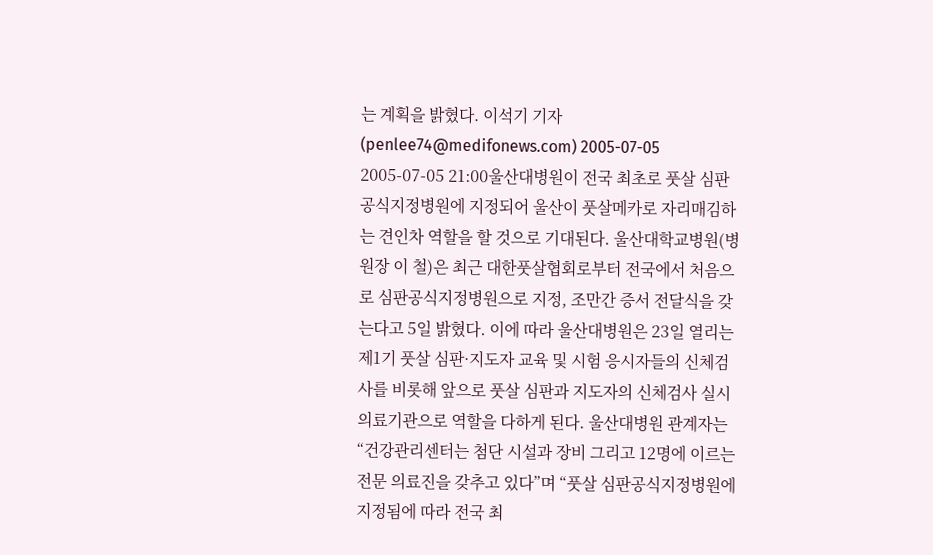는 계획을 밝혔다. 이석기 기자(penlee74@medifonews.com) 2005-07-05
2005-07-05 21:00울산대병원이 전국 최초로 풋살 심판공식지정병원에 지정되어 울산이 풋살메카로 자리매김하는 견인차 역할을 할 것으로 기대된다. 울산대학교병원(병원장 이 철)은 최근 대한풋살협회로부터 전국에서 처음으로 심판공식지정병원으로 지정, 조만간 증서 전달식을 갖는다고 5일 밝혔다. 이에 따라 울산대병원은 23일 열리는 제1기 풋살 심판·지도자 교육 및 시험 응시자들의 신체검사를 비롯해 앞으로 풋살 심판과 지도자의 신체검사 실시의료기관으로 역할을 다하게 된다. 울산대병원 관계자는 “건강관리센터는 첨단 시설과 장비 그리고 12명에 이르는 전문 의료진을 갖추고 있다”며 “풋살 심판공식지정병원에 지정됨에 따라 전국 최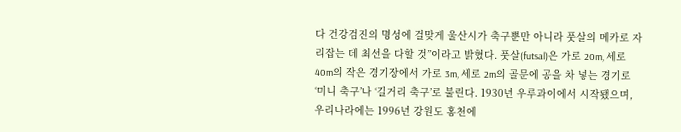다 건강검진의 명성에 걸맞게 울산시가 축구뿐만 아니라 풋살의 메카로 자리잡는 데 최선을 다할 것”이라고 밝혔다. 풋살(futsal)은 가로 20m, 세로 40m의 작은 경기장에서 가로 3m, 세로 2m의 골문에 공을 차 넣는 경기로 ‘미니 축구’나 ‘길거리 축구’로 불린다. 1930년 우루과이에서 시작됐으며, 우리나라에는 1996년 강원도 홍천에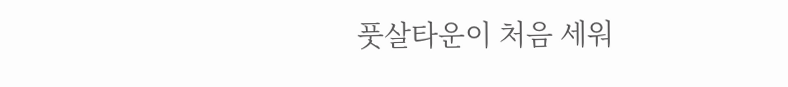풋살타운이 처음 세워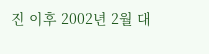진 이후 2002년 2월 대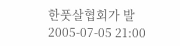한풋살협회가 발
2005-07-05 21:00